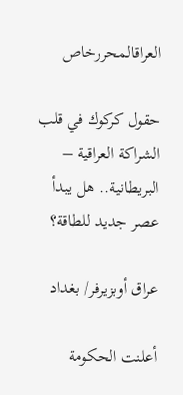العراقالمحررخاص

حقول كركوك في قلب الشراكة العراقية – البريطانية.. هل يبدأ عصر جديد للطاقة؟

عراق أوبزيرفر/ بغداد

أعلنت الحكومة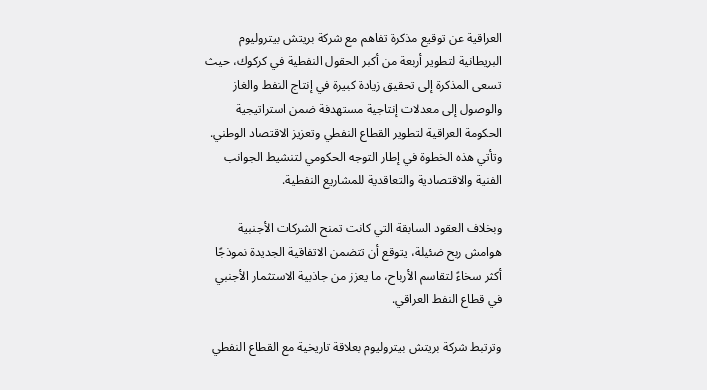العراقية عن توقيع مذكرة تفاهم مع شركة بريتش بيتروليوم البريطانية لتطوير أربعة من أكبر الحقول النفطية في كركوك، حيث تسعى المذكرة إلى تحقيق زيادة كبيرة في إنتاج النفط والغاز والوصول إلى معدلات إنتاجية مستهدفة ضمن استراتيجية الحكومة العراقية لتطوير القطاع النفطي وتعزيز الاقتصاد الوطني.
وتأتي هذه الخطوة في إطار التوجه الحكومي لتنشيط الجوانب الفنية والاقتصادية والتعاقدية للمشاريع النفطية.

وبخلاف العقود السابقة التي كانت تمنح الشركات الأجنبية هوامش ربح ضئيلة، يتوقع أن تتضمن الاتفاقية الجديدة نموذجًا أكثر سخاءً لتقاسم الأرباح، ما يعزز من جاذبية الاستثمار الأجنبي في قطاع النفط العراقي.

وترتبط شركة بريتش بيتروليوم بعلاقة تاريخية مع القطاع النفطي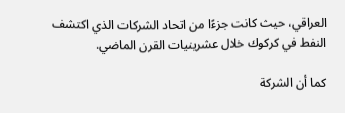العراقي، حيث كانت جزءًا من اتحاد الشركات الذي اكتشف النفط في كركوك خلال عشرينيات القرن الماضي.

كما أن الشركة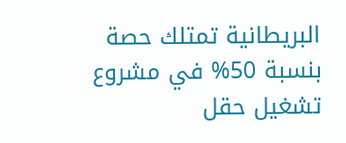البريطانية تمتلك حصة بنسبة 50% في مشروع تشغيل حقل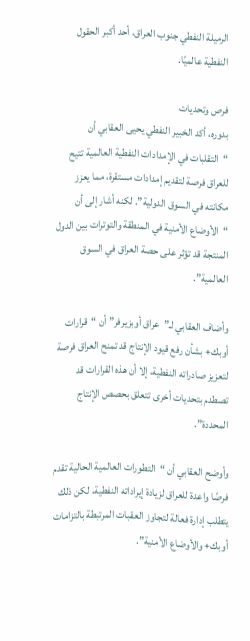الرميلة النفطي جنوب العراق، أحد أكبر الحقول النفطية عالميًا.

فرص وتحديات
بدوره، أكد الخبير النفطي يحيى العقابي أن “التقلبات في الإمدادات النفطية العالمية تتيح للعراق فرصة لتقديم إمدادات مستقرة، مما يعزز مكانته في السوق الدولية”. لكنه أشار إلى أن “الأوضاع الأمنية في المنطقة والتوترات بين الدول المنتجة قد تؤثر على حصة العراق في السوق العالمية”.

وأضاف العقابي لـ”عراق أوبزيرفر” أن “قرارات أوبك+ بشأن رفع قيود الإنتاج قد تمنح العراق فرصة لتعزيز صادراته النفطية، إلا أن هذه القرارات قد تصطدم بتحديات أخرى تتعلق بحصص الإنتاج المحددة”.

وأوضح العقابي أن “التطورات العالمية الحالية تقدم فرصًا واعدة للعراق لزيادة إيراداته النفطية، لكن ذلك يتطلب إدارة فعالة لتجاوز العقبات المرتبطة بالتزامات أوبك+ والأوضاع الأمنية”.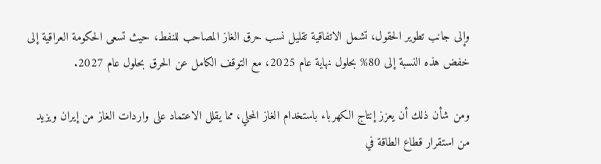وإلى جانب تطوير الحقول، تشمل الاتفاقية تقليل نسب حرق الغاز المصاحب للنفط، حيث تسعى الحكومة العراقية إلى خفض هذه النسبة إلى 80% بحلول نهاية عام 2025، مع التوقف الكامل عن الحرق بحلول عام 2027.

ومن شأن ذلك أن يعزز إنتاج الكهرباء باستخدام الغاز المحلي، مما يقلل الاعتماد على واردات الغاز من إيران ويزيد من استقرار قطاع الطاقة في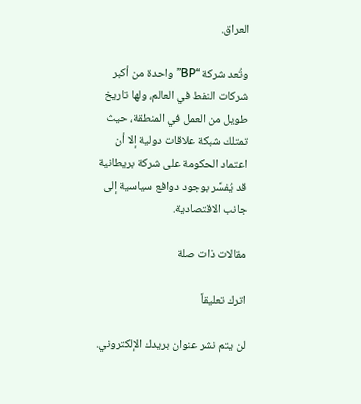العراق.

وتُعد شركة “BP” واحدة من أكبر شركات النفط في العالم، ولها تاريخ طويل من العمل في المنطقة، حيث تمتلك شبكة علاقات دولية إلا أن اعتماد الحكومة على شركة بريطانية قد يُفسَّر بوجود دوافع سياسية إلى جانب الاقتصادية.

مقالات ذات صلة

اترك تعليقاً

لن يتم نشر عنوان بريدك الإلكتروني.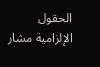الحقول الإلزامية مشار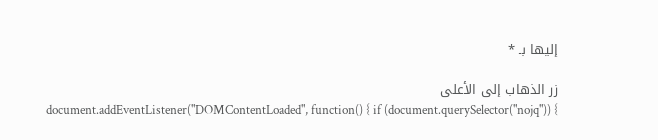إليها بـ *

زر الذهاب إلى الأعلى
document.addEventListener("DOMContentLoaded", function() { if (document.querySelector("nojq")) {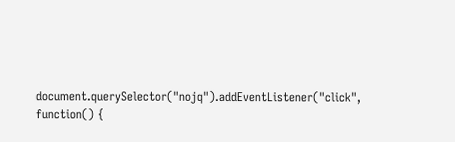document.querySelector("nojq").addEventListener("click", function() {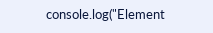console.log("Element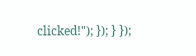clicked!"); }); } });